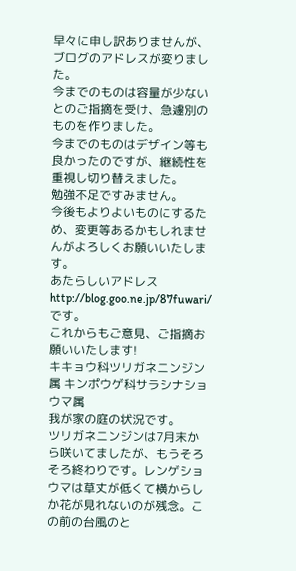早々に申し訳ありませんが、ブログのアドレスが変りました。
今までのものは容量が少ないとのご指摘を受け、急遽別のものを作りました。
今までのものはデザイン等も良かったのですが、継続性を重視し切り替えました。
勉強不足ですみません。
今後もよりよいものにするため、変更等あるかもしれませんがよろしくお願いいたします。
あたらしいアドレス
http://blog.goo.ne.jp/87fuwari/ です。
これからもご意見、ご指摘お願いいたします!
キキョウ科ツリガネニンジン属 キンポウゲ科サラシナショウマ属
我が家の庭の状況です。
ツリガネニンジンは7月末から咲いてましたが、もうそろそろ終わりです。レンゲショウマは草丈が低くて横からしか花が見れないのが残念。この前の台風のと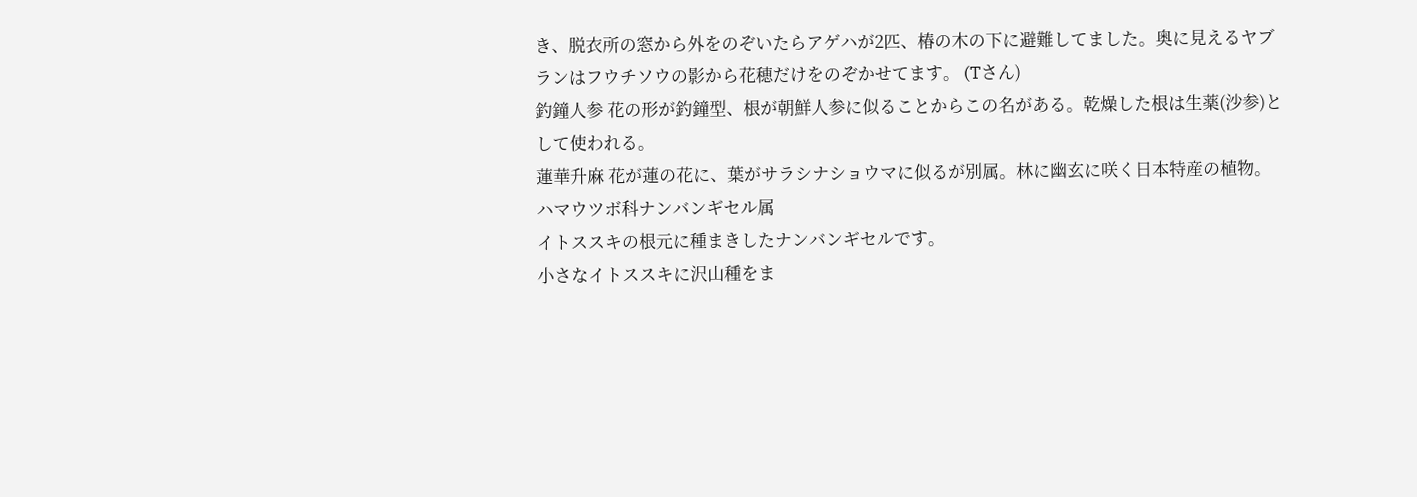き、脱衣所の窓から外をのぞいたらアゲハが2匹、椿の木の下に避難してました。奥に見えるヤブランはフウチソウの影から花穂だけをのぞかせてます。 (Tさん)
釣鐘人参 花の形が釣鐘型、根が朝鮮人参に似ることからこの名がある。乾燥した根は生薬(沙参)として使われる。
蓮華升麻 花が蓮の花に、葉がサラシナショウマに似るが別属。林に幽玄に咲く日本特産の植物。
ハマウツボ科ナンバンギセル属
イトススキの根元に種まきしたナンバンギセルです。
小さなイトススキに沢山種をま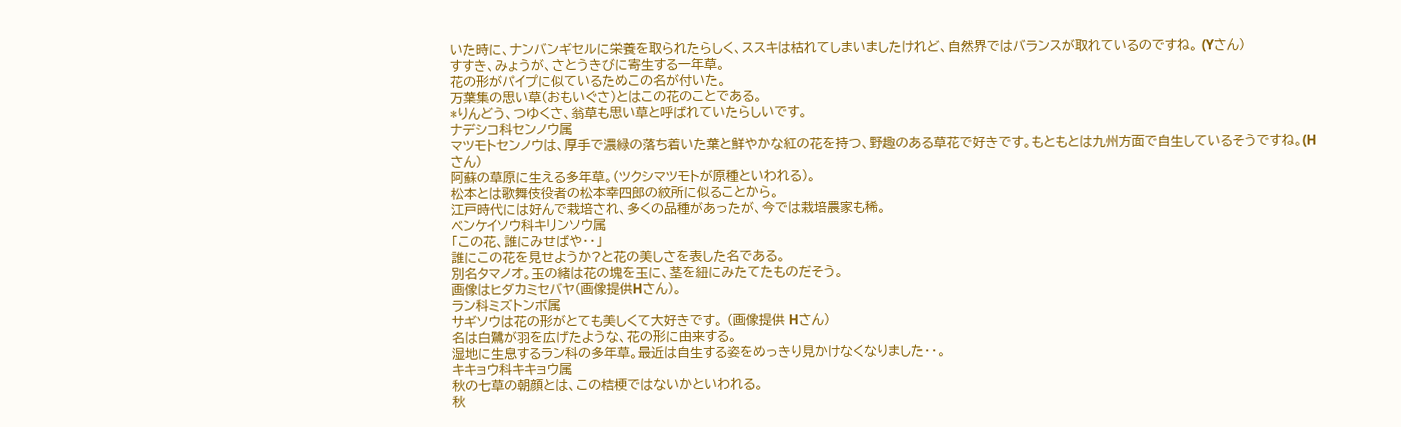いた時に、ナンバンギセルに栄養を取られたらしく、ススキは枯れてしまいましたけれど、自然界ではバランスが取れているのですね。 (Yさん)
すすき、みょうが、さとうきびに寄生する一年草。
花の形がパイプに似ているためこの名が付いた。
万葉集の思い草(おもいぐさ)とはこの花のことである。
*りんどう、つゆくさ、翁草も思い草と呼ばれていたらしいです。
ナデシコ科センノウ属
マツモトセンノウは、厚手で濃緑の落ち着いた葉と鮮やかな紅の花を持つ、野趣のある草花で好きです。もともとは九州方面で自生しているそうですね。(Hさん)
阿蘇の草原に生える多年草。(ツクシマツモトが原種といわれる)。
松本とは歌舞伎役者の松本幸四郎の紋所に似ることから。
江戸時代には好んで栽培され、多くの品種があったが、今では栽培農家も稀。
ベンケイソウ科キリンソウ属
「この花、誰にみせばや・・」
誰にこの花を見せようか?と花の美しさを表した名である。
別名タマノオ。玉の緒は花の塊を玉に、茎を紐にみたてたものだそう。
画像はヒダカミセバヤ(画像提供Hさん)。
ラン科ミズトンボ属
サギソウは花の形がとても美しくて大好きです。 (画像提供 Hさん)
名は白鷺が羽を広げたような、花の形に由来する。
湿地に生息するラン科の多年草。最近は自生する姿をめっきり見かけなくなりました・・。
キキョウ科キキョウ属
秋の七草の朝顔とは、この桔梗ではないかといわれる。
秋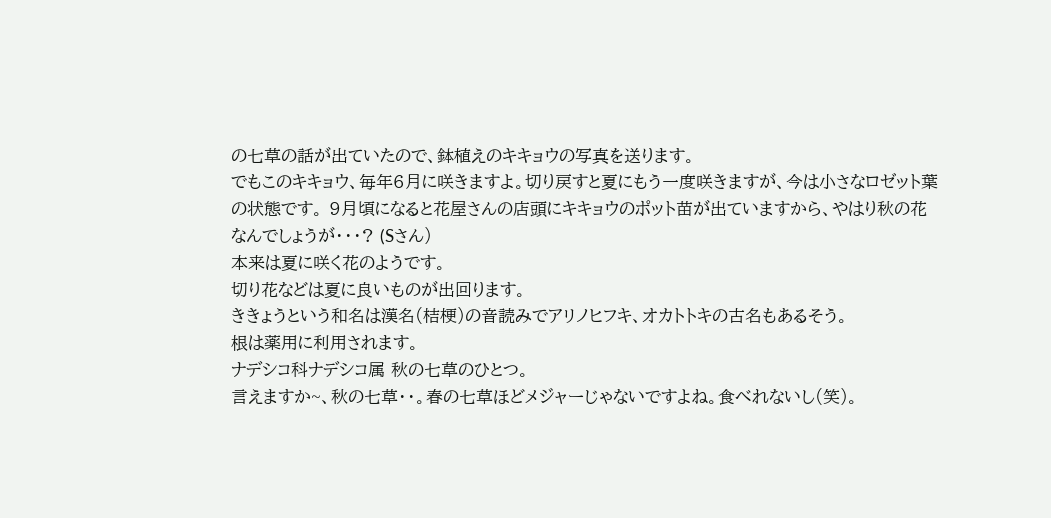の七草の話が出ていたので、鉢植えのキキョウの写真を送ります。
でもこのキキョウ、毎年6月に咲きますよ。切り戻すと夏にもう一度咲きますが、今は小さなロゼット葉の状態です。 9月頃になると花屋さんの店頭にキキョウのポット苗が出ていますから、やはり秋の花なんでしょうが・・・? (Sさん)
本来は夏に咲く花のようです。
切り花などは夏に良いものが出回ります。
ききょうという和名は漢名(桔梗)の音読みでアリノヒフキ、オカトトキの古名もあるそう。
根は薬用に利用されます。
ナデシコ科ナデシコ属 秋の七草のひとつ。
言えますか~、秋の七草・・。春の七草ほどメジャーじゃないですよね。食べれないし(笑)。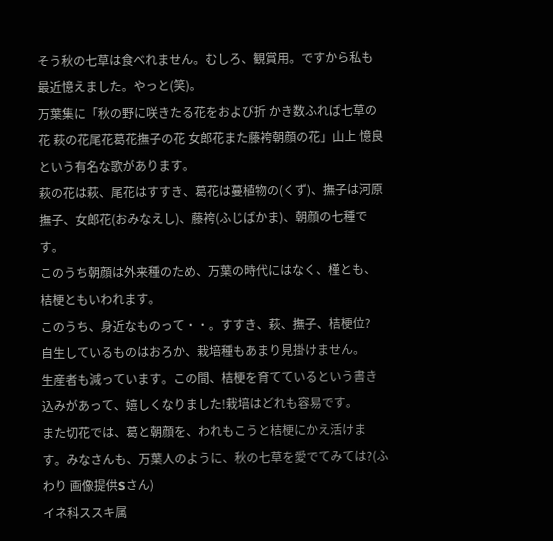そう秋の七草は食べれません。むしろ、観賞用。ですから私も最近憶えました。やっと(笑)。
万葉集に「秋の野に咲きたる花をおよび折 かき数ふれば七草の花 萩の花尾花葛花撫子の花 女郎花また藤袴朝顔の花」山上 憶良 という有名な歌があります。
萩の花は萩、尾花はすすき、葛花は蔓植物の(くず)、撫子は河原撫子、女郎花(おみなえし)、藤袴(ふじばかま)、朝顔の七種です。
このうち朝顔は外来種のため、万葉の時代にはなく、槿とも、桔梗ともいわれます。
このうち、身近なものって・・。すすき、萩、撫子、桔梗位?
自生しているものはおろか、栽培種もあまり見掛けません。
生産者も減っています。この間、桔梗を育てているという書き込みがあって、嬉しくなりました!栽培はどれも容易です。
また切花では、葛と朝顔を、われもこうと桔梗にかえ活けます。みなさんも、万葉人のように、秋の七草を愛でてみては?(ふわり 画像提供Sさん)
イネ科ススキ属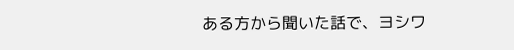ある方から聞いた話で、ヨシワ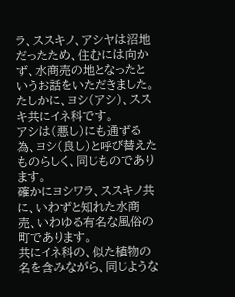ラ、ススキノ、アシヤは沼地だったため、住むには向かず、水商売の地となったというお話をいただきました。
たしかに、ヨシ(アシ)、ススキ共にイネ科です。
アシは(悪し)にも通ずる為、ヨシ(良し)と呼び替えたものらしく、同じものであります。
確かにヨシワラ、ススキノ共に、いわずと知れた水商売、いわゆる有名な風俗の町であります。
共にイネ科の、似た植物の名を含みながら、同じような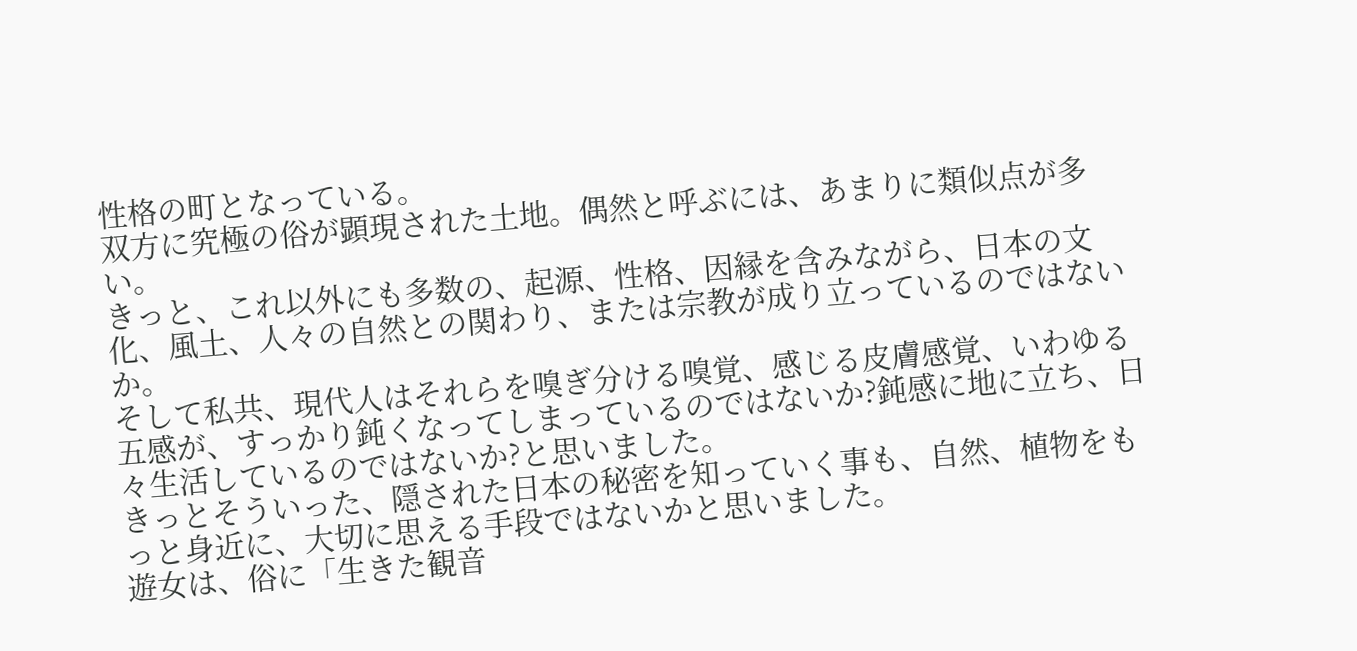性格の町となっている。
双方に究極の俗が顕現された土地。偶然と呼ぶには、あまりに類似点が多い。
きっと、これ以外にも多数の、起源、性格、因縁を含みながら、日本の文化、風土、人々の自然との関わり、または宗教が成り立っているのではないか。
そして私共、現代人はそれらを嗅ぎ分ける嗅覚、感じる皮膚感覚、いわゆる五感が、すっかり鈍くなってしまっているのではないか?鈍感に地に立ち、日々生活しているのではないか?と思いました。
きっとそういった、隠された日本の秘密を知っていく事も、自然、植物をもっと身近に、大切に思える手段ではないかと思いました。
遊女は、俗に「生きた観音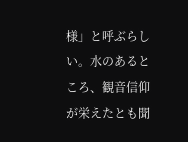様」と呼ぶらしい。水のあるところ、観音信仰が栄えたとも聞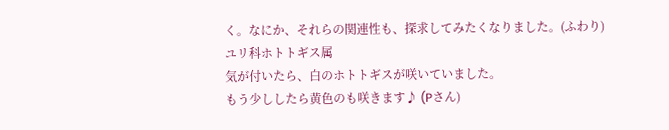く。なにか、それらの関連性も、探求してみたくなりました。(ふわり)
ユリ科ホトトギス属
気が付いたら、白のホトトギスが咲いていました。
もう少ししたら黄色のも咲きます♪ (Pさん)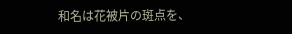和名は花被片の斑点を、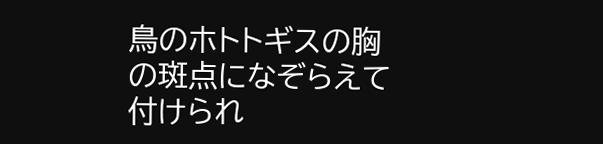鳥のホトトギスの胸の斑点になぞらえて付けられ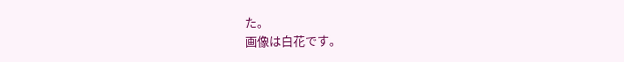た。
画像は白花です。